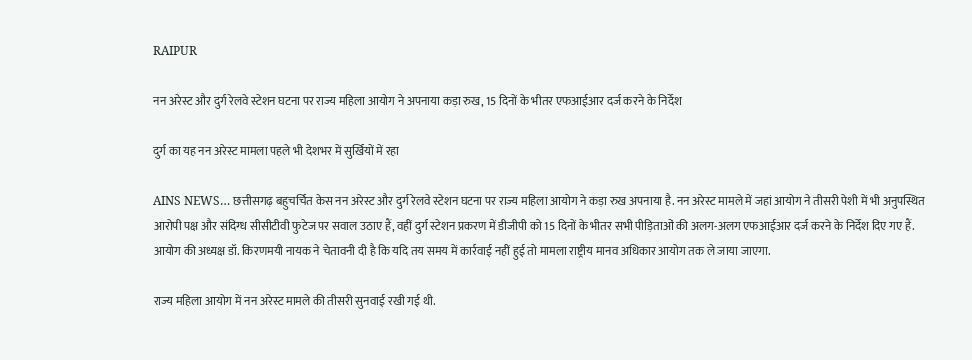RAIPUR

नन अरेस्ट और दुर्ग रेलवे स्टेशन घटना पर राज्य महिला आयोग ने अपनाया कड़ा रुख, 15 दिनों के भीतर एफआईआर दर्ज करने के निर्देश

दुर्ग का यह नन अरेस्ट मामला पहले भी देशभर में सुर्खियों में रहा

AINS NEWS… छत्तीसगढ़ बहुचर्चित केस नन अरेस्ट और दुर्ग रेलवे स्टेशन घटना पर राज्य महिला आयोग ने कड़ा रुख अपनाया है. नन अरेस्ट मामले में जहां आयोग ने तीसरी पेशी में भी अनुपस्थित आरोपी पक्ष और संदिग्ध सीसीटीवी फुटेज पर सवाल उठाए हैं, वहीं दुर्ग स्टेशन प्रकरण में डीजीपी को 15 दिनों के भीतर सभी पीड़िताओं की अलग-अलग एफआईआर दर्ज करने के निर्देश दिए गए हैं. आयोग की अध्यक्ष डॉ. किरणमयी नायक ने चेतावनी दी है कि यदि तय समय में कार्रवाई नहीं हुई तो मामला राष्ट्रीय मानव अधिकार आयोग तक ले जाया जाएगा.

राज्य महिला आयोग में नन अरेस्ट मामले की तीसरी सुनवाई रखी गई थी.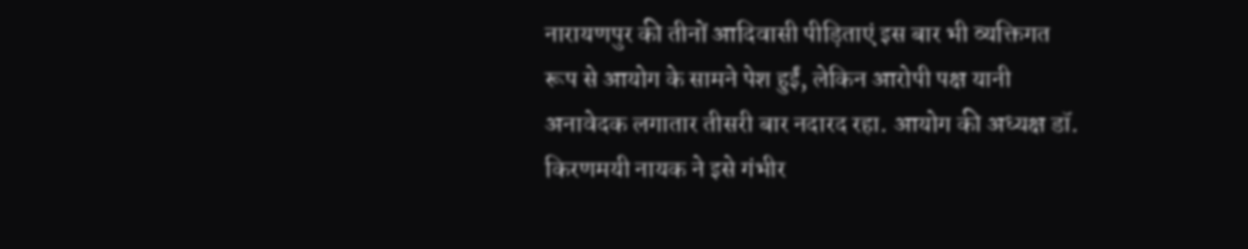नारायणपुर की तीनों आदिवासी पीड़िताएं इस बार भी व्यक्तिगत रूप से आयोग के सामने पेश हुईं, लेकिन आरोपी पक्ष यानी अनावेदक लगातार तीसरी बार नदारद रहा. आयोग की अध्यक्ष डॉ. किरणमयी नायक ने इसे गंभीर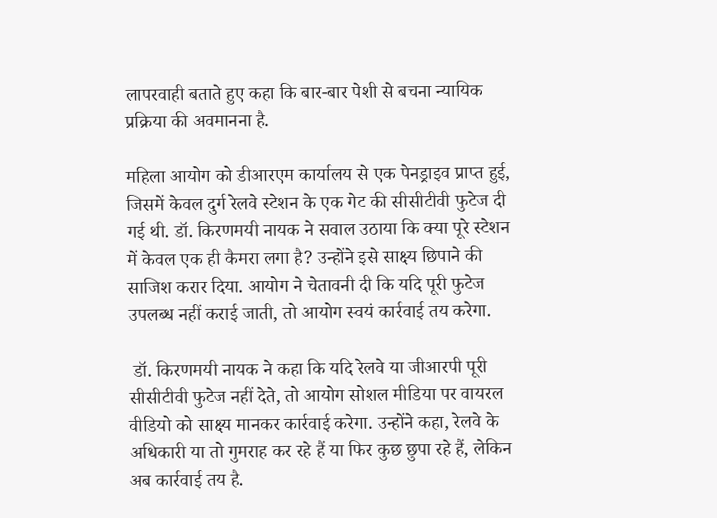लापरवाही बताते हुए कहा कि बार-बार पेशी से बचना न्यायिक प्रक्रिया की अवमानना है.

महिला आयोग को डीआरएम कार्यालय से एक पेनड्राइव प्राप्त हुई, जिसमें केवल दुर्ग रेलवे स्टेशन के एक गेट की सीसीटीवी फुटेज दी गई थी. डॉ. किरणमयी नायक ने सवाल उठाया कि क्या पूरे स्टेशन में केवल एक ही कैमरा लगा है? उन्होंने इसे साक्ष्य छिपाने की साजिश करार दिया. आयोग ने चेतावनी दी कि यदि पूरी फुटेज उपलब्ध नहीं कराई जाती, तो आयोग स्वयं कार्रवाई तय करेगा.

 डॉ. किरणमयी नायक ने कहा कि यदि रेलवे या जीआरपी पूरी सीसीटीवी फुटेज नहीं देते, तो आयोग सोशल मीडिया पर वायरल वीडियो को साक्ष्य मानकर कार्रवाई करेगा. उन्होंने कहा, रेलवे के अधिकारी या तो गुमराह कर रहे हैं या फिर कुछ छुपा रहे हैं, लेकिन अब कार्रवाई तय है.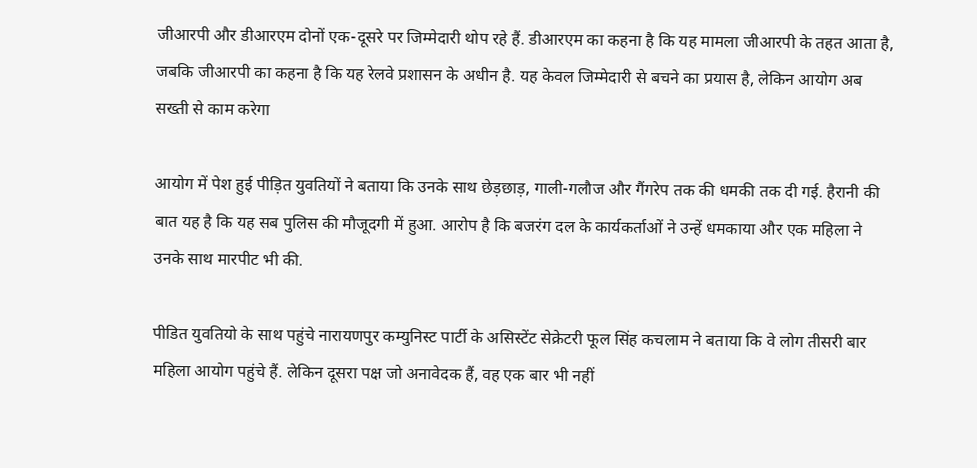जीआरपी और डीआरएम दोनों एक-दूसरे पर जिम्मेदारी थोप रहे हैं. डीआरएम का कहना है कि यह मामला जीआरपी के तहत आता है, जबकि जीआरपी का कहना है कि यह रेलवे प्रशासन के अधीन है. यह केवल जिम्मेदारी से बचने का प्रयास है, लेकिन आयोग अब सख्ती से काम करेगा

आयोग में पेश हुई पीड़ित युवतियों ने बताया कि उनके साथ छेड़छाड़, गाली-गलौज और गैंगरेप तक की धमकी तक दी गई. हैरानी की बात यह है कि यह सब पुलिस की मौजूदगी में हुआ. आरोप है कि बजरंग दल के कार्यकर्ताओं ने उन्हें धमकाया और एक महिला ने उनके साथ मारपीट भी की.

पीडित युवतियो के साथ पहुंचे नारायणपुर कम्युनिस्ट पार्टी के असिस्टेंट सेक्रेटरी फूल सिंह कचलाम ने बताया कि वे लोग तीसरी बार महिला आयोग पहुंचे हैं. लेकिन दूसरा पक्ष जो अनावेदक हैं, वह एक बार भी नहीं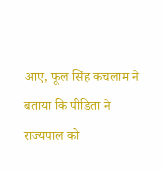आए, फूल सिंह कचलाम ने बताया कि पीडिता ने राज्यपाल को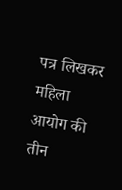पत्र लिखकर महिला आयोग की तीन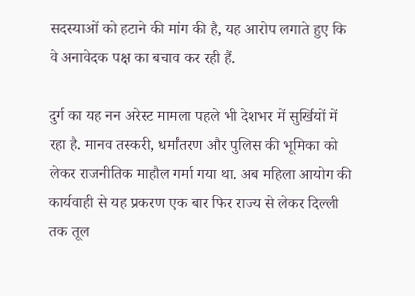सदस्याओं को हटाने की मांग की है, यह आरोप लगाते हुए कि वे अनावेदक पक्ष का बचाव कर रही हैं.

दुर्ग का यह नन अरेस्ट मामला पहले भी देशभर में सुर्खियों में रहा है. मानव तस्करी, धर्मांतरण और पुलिस की भूमिका को लेकर राजनीतिक माहौल गर्मा गया था. अब महिला आयोग की कार्यवाही से यह प्रकरण एक बार फिर राज्य से लेकर दिल्ली तक तूल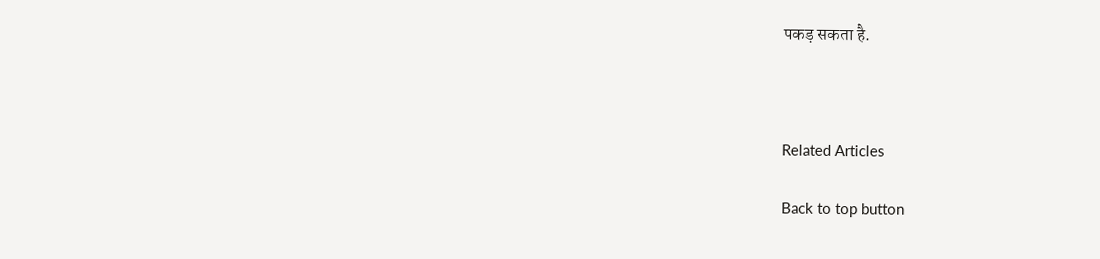पकड़ सकता है.



Related Articles

Back to top button